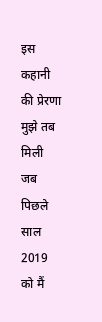इस कहानी की प्रेरणा मुझे तब मिली जब पिछले साल 2019 को मैं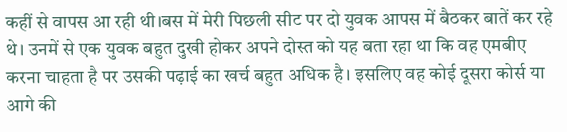कहीं से वापस आ रही थी।बस में मेरी पिछली सीट पर दो युवक आपस में बैठकर बातें कर रहे थे। उनमें से एक युवक बहुत दुखी होकर अपने दोस्त को यह बता रहा था कि वह एमबीए करना चाहता है पर उसकी पढ़ाई का खर्च बहुत अधिक है। इसलिए वह कोई दूसरा कोर्स या आगे की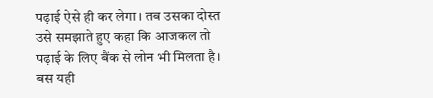पढ़ाई ऐसे ही कर लेगा। तब उसका दोस्त उसे समझाते हुए कहा कि आजकल तो पढ़ाई के लिए बैंक से लोन भी मिलता है। बस यही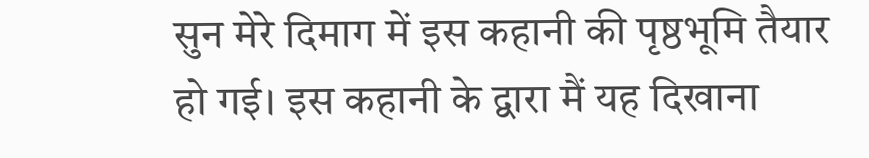सुन मेरे दिमाग में इस कहानी की पृष्ठभूमि तैयार हो गई। इस कहानी के द्वारा मैं यह दिखाना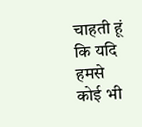चाहती हूं कि यदि हमसे कोई भी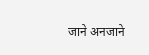जाने अनजाने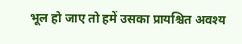भूल हो जाए तो हमें उसका प्रायश्चित अवश्य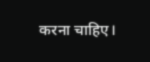करना चाहिए।